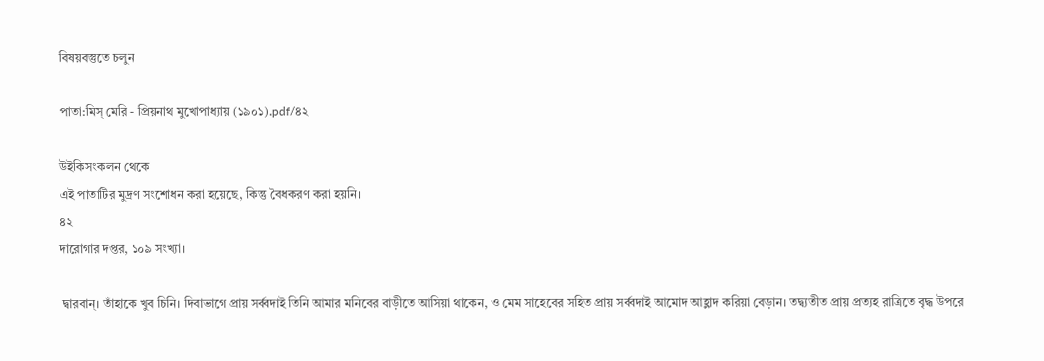বিষয়বস্তুতে চলুন

পাতা:মিস্‌ মেরি - প্রিয়নাথ মুখোপাধ্যায় (১৯০১).pdf/৪২

উইকিসংকলন থেকে
এই পাতাটির মুদ্রণ সংশোধন করা হয়েছে, কিন্তু বৈধকরণ করা হয়নি।
৪২
দারোগার দপ্তর, ১০৯ সংখ্যা।

 দ্বারবান্। তাঁহাকে খুব চিনি। দিবাভাগে প্রায় সর্ব্বদাই তিনি আমার মনিবের বাড়ীতে আসিয়া থাকেন, ও মেম সাহেবের সহিত প্রায় সর্ব্বদাই আমোদ আহ্লাদ করিয়া বেড়ান। তদ্ব্যতীত প্রায় প্রত্যহ রাত্রিতে বৃদ্ধ উপরে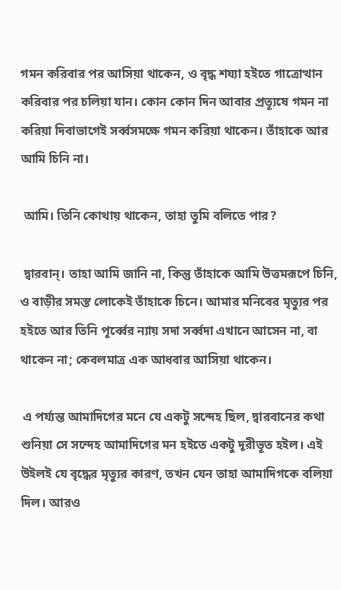গমন করিবার পর আসিয়া থাকেন, ও বৃদ্ধ শয্যা হইতে গাত্রোত্থান করিবার পর চলিয়া যান। কোন কোন দিন আবার প্রত্যূষে গমন না করিয়া দিবাভাগেই সর্ব্বসমক্ষে গমন করিয়া থাকেন। তাঁহাকে আর আমি চিনি না।

 আমি। তিনি কোথায় থাকেন, তাহা তুমি বলিতে পার?

 দ্বারবান্। তাহা আমি জানি না, কিন্তু তাঁহাকে আমি উত্তমরূপে চিনি, ও বাড়ীর সমস্ত লোকেই তাঁহাকে চিনে। আমার মনিবের মৃত্যুর পর হইতে আর তিনি পূর্ব্বের ন্যায় সদা সর্ব্বদা এখানে আসেন না, বা থাকেন না; কেবলমাত্র এক আধবার আসিয়া থাকেন।

 এ পর্য্যন্ত আমাদিগের মনে যে একটু সন্দেহ ছিল, দ্বারবানের কথা শুনিয়া সে সন্দেহ আমাদিগের মন হইতে একটু দূরীভূত হইল। এই উইলই যে বৃদ্ধের মৃত্যুর কারণ, তখন যেন তাহা আমাদিগকে বলিয়া দিল। আরও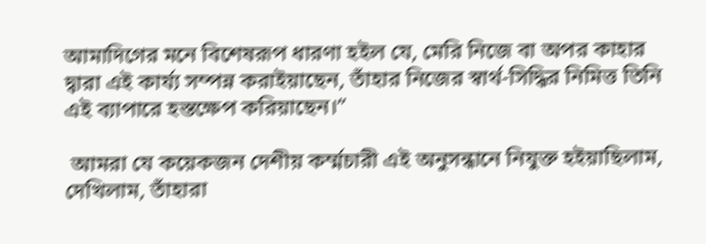আমাদিগের মনে বিশেষরূপ ধারণা হইল যে, মেরি নিজে বা অপর কাহার দ্বারা এই কার্য্য সম্পন্ন করাইয়াছেন, তাঁহার নিজের স্বার্থ-সিদ্ধির নিমিত্ত তিনি এই ব্যাপারে হস্তক্ষেপ করিয়াছেন।”

 আমরা যে কয়েকজন দেশীয় কর্ম্মচারী এই অনুসন্ধানে নিযুক্ত হইয়াছিলাম, দেখিলাম, তাঁহারা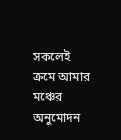সকলেই ক্রমে আমার মঞ্চের অনুমোদন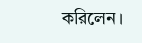করিলেন।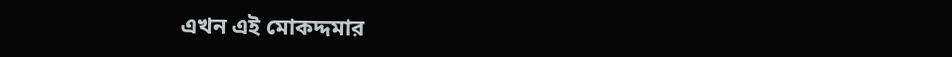এখন এই মোকদ্দমার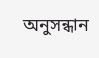অনুসন্ধান